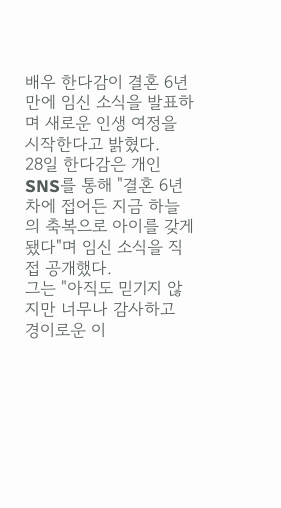배우 한다감이 결혼 6년 만에 임신 소식을 발표하며 새로운 인생 여정을 시작한다고 밝혔다.
28일 한다감은 개인 SNS를 통해 "결혼 6년 차에 접어든 지금 하늘의 축복으로 아이를 갖게 됐다"며 임신 소식을 직접 공개했다.
그는 "아직도 믿기지 않지만 너무나 감사하고 경이로운 이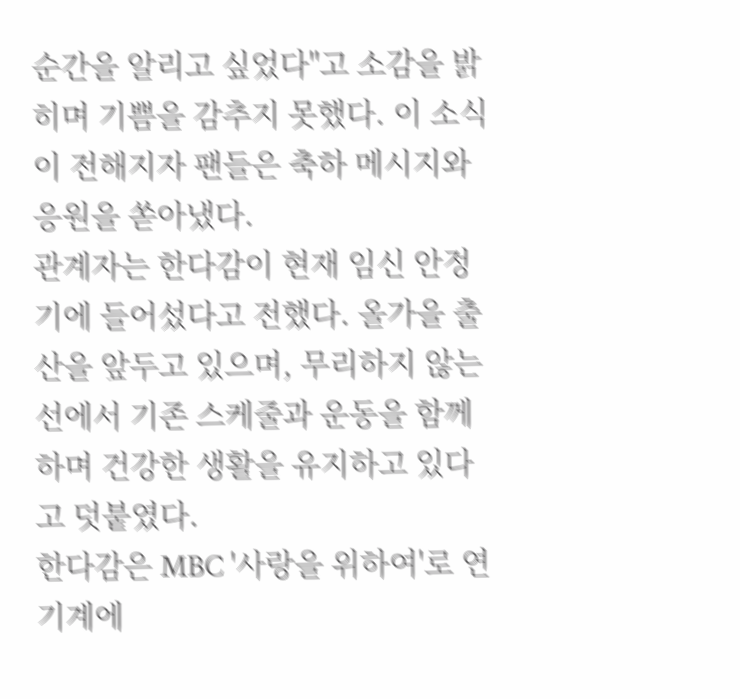순간을 알리고 싶었다"고 소감을 밝히며 기쁨을 감추지 못했다. 이 소식이 전해지자 팬들은 축하 메시지와 응원을 쏟아냈다.
관계자는 한다감이 현재 임신 안정기에 들어섰다고 전했다. 올가을 출산을 앞두고 있으며, 무리하지 않는 선에서 기존 스케줄과 운동을 함께 하며 건강한 생활을 유지하고 있다고 덧붙였다.
한다감은 MBC '사랑을 위하여'로 연기계에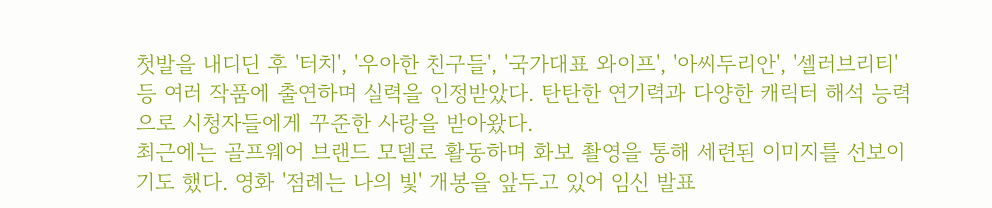첫발을 내디딘 후 '터치', '우아한 친구들', '국가대표 와이프', '아씨두리안', '셀러브리티' 등 여러 작품에 출연하며 실력을 인정받았다. 탄탄한 연기력과 다양한 캐릭터 해석 능력으로 시청자들에게 꾸준한 사랑을 받아왔다.
최근에는 골프웨어 브랜드 모델로 활동하며 화보 촬영을 통해 세련된 이미지를 선보이기도 했다. 영화 '점례는 나의 빛' 개봉을 앞두고 있어 임신 발표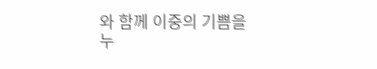와 함께 이중의 기쁨을 누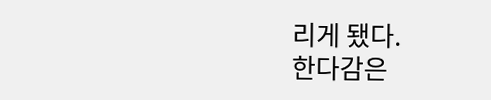리게 됐다.
한다감은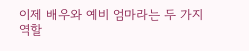이제 배우와 예비 엄마라는 두 가지 역할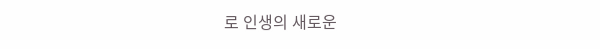로 인생의 새로운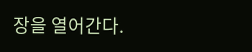장을 열어간다.